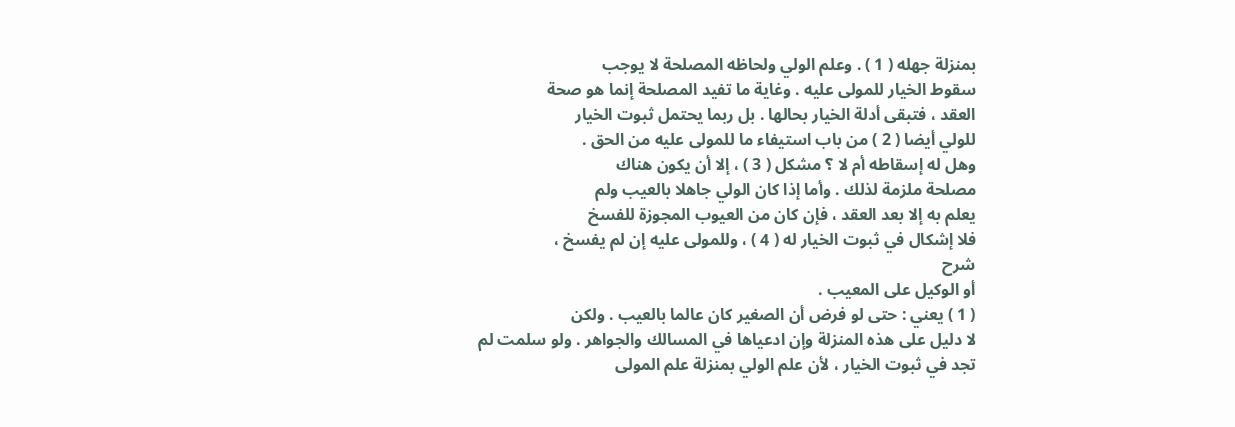بمنزلة جهله ( 1 ) . وعلم الولي ولحاظه المصلحة لا يوجب
سقوط الخيار للمولى عليه . وغاية ما تفيد المصلحة إنما هو صحة
العقد ، فتبقى أدلة الخيار بحالها . بل ربما يحتمل ثبوت الخيار
للولي أيضا ( 2 ) من باب استيفاء ما للمولى عليه من الحق .
وهل له إسقاطه أم لا ؟ مشكل ( 3 ) ، إلا أن يكون هناك
مصلحة ملزمة لذلك . وأما إذا كان الولي جاهلا بالعيب ولم
يعلم به إلا بعد العقد ، فإن كان من العيوب المجوزة للفسخ
فلا إشكال في ثبوت الخيار له ( 4 ) ، وللمولى عليه إن لم يفسخ ،
شرح
أو الوكيل على المعيب .
( 1 ) يعني : حتى لو فرض أن الصغير كان عالما بالعيب . ولكن
لا دليل على هذه المنزلة وإن ادعياها في المسالك والجواهر . ولو سلمت لم
تجد في ثبوت الخيار ، لأن علم الولي بمنزلة علم المولى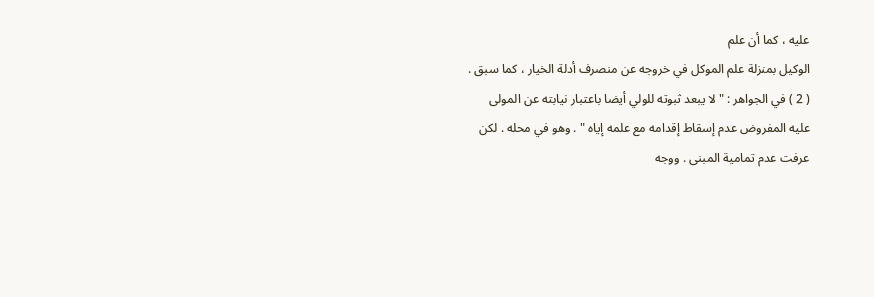عليه ، كما أن علم
الوكيل بمنزلة علم الموكل في خروجه عن منصرف أدلة الخيار ، كما سبق .
( 2 ) في الجواهر : " لا يبعد ثبوته للولي أيضا باعتبار نيابته عن المولى
عليه المفروض عدم إسقاط إقدامه مع علمه إياه " . وهو في محله . لكن
عرفت عدم تمامية المبنى . ووجه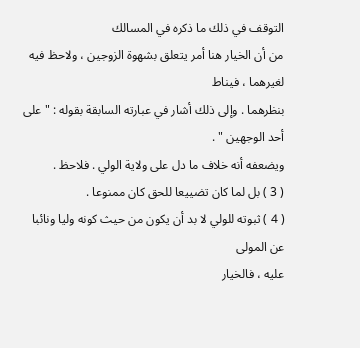التوقف في ذلك ما ذكره في المسالك
من أن الخيار هنا أمر يتعلق بشهوة الزوجين ، ولاحظ فيه لغيرهما ، فيناط
بنظرهما . وإلى ذلك أشار في عبارته السابقة بقوله : " على أحد الوجهين " .
ويضعفه أنه خلاف ما دل على ولاية الولي . فلاحظ .
( 3 ) بل لما كان تضييعا للحق كان ممنوعا .
( 4 ) ثبوته للولي لا بد أن يكون من حيث كونه وليا ونائبا عن المولى
عليه ، فالخيار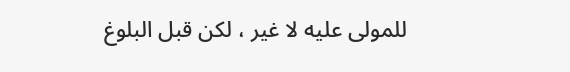للمولى عليه لا غير ، لكن قبل البلوغ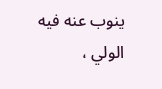ينوب عنه فيه الولي ،